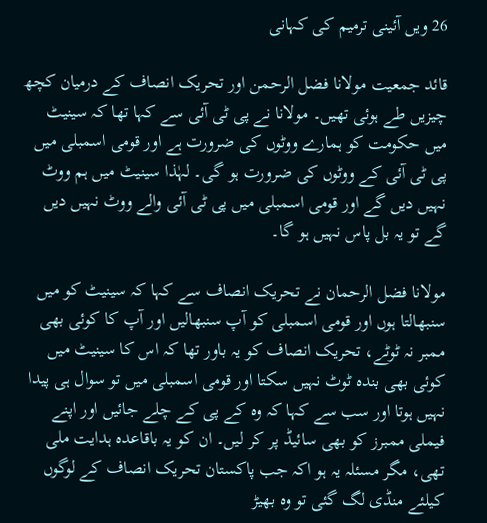26 ویں آئینی ترمیم کی کہانی

قائد جمعیت مولانا فضل الرحمن اور تحریک انصاف کے درمیان کچھ چیزیں طے ہوئی تھیں۔ مولانا نے پی ٹی آئی سے کہا تھا کہ سینیٹ میں حکومت کو ہمارے ووٹوں کی ضرورت ہے اور قومی اسمبلی میں پی ٹی آئی کے ووٹوں کی ضرورت ہو گی۔ لہٰذا سینیٹ میں ہم ووٹ نہیں دیں گے اور قومی اسمبلی میں پی ٹی آئی والے ووٹ نہیں دیں گے تو یہ بل پاس نہیں ہو گا۔

مولانا فضل الرحمان نے تحریک انصاف سے کہا کہ سینیٹ کو میں سنبھالتا ہوں اور قومی اسمبلی کو آپ سنبھالیں اور آپ کا کوئی بھی ممبر نہ ٹوٹے، تحریک انصاف کو یہ باور تھا کہ اس کا سینیٹ میں کوئی بھی بندہ ٹوٹ نہیں سکتا اور قومی اسمبلی میں تو سوال ہی پیدا نہیں ہوتا اور سب سے کہا کہ وہ کے پی کے چلے جائیں اور اپنے فیملی ممبرز کو بھی سائیڈ پر کر لیں۔ ان کو یہ باقاعدہ ہدایت ملی تھی، مگر مسئلہ یہ ہو اکہ جب پاکستان تحریک انصاف کے لوگوں کیلئے منڈی لگ گئی تو وہ بھیڑ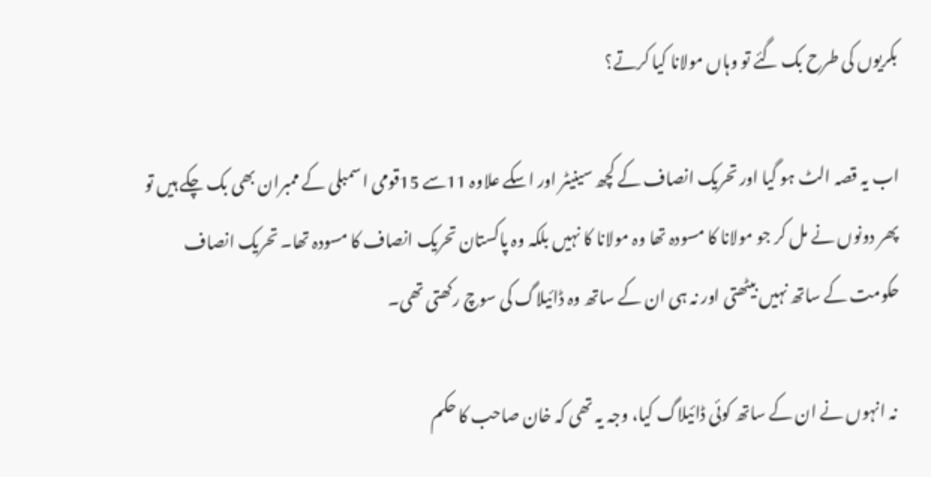بکریوں کی طرح بک گئے تو وہاں مولانا کیا کرتے؟

اب یہ قصہ الٹ ہو گیا اور تحریک انصاف کے کچھ سینیٹر اور اسکے علاوہ 11سے 15قومی اسمبلی کے ممبران بھی بک چکے ہیں تو پھر دونوں نے مل کر جو مولانا کا مسودہ تھا وہ مولانا کا نہیں بلکہ وہ پاکستان تحریک انصاف کا مسودہ تھا۔ تحریک انصاف حکومت کے ساتھ نہیں بیٹھتی اور نہ ہی ان کے ساتھ وہ ڈائیلاگ کی سوچ رکھتی تھی۔

 نہ انہوں نے ان کے ساتھ کوئی ڈائیلاگ کیا، وجہ یہ تھی کہ خان صاحب کا حکم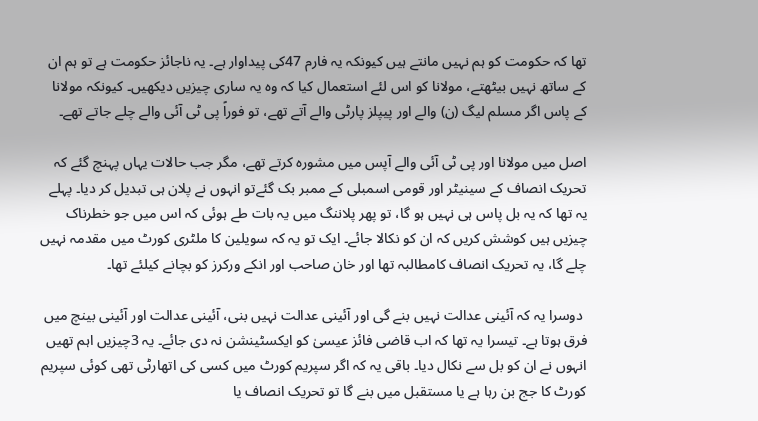تھا کہ حکومت کو ہم نہیں مانتے ہیں کیونکہ یہ فارم 47کی پیداوار ہے۔ یہ ناجائز حکومت ہے تو ہم ان کے ساتھ نہیں بیٹھتے، مولانا کو اس لئے استعمال کیا کہ وہ یہ ساری چیزیں دیکھیں۔ کیونکہ مولانا کے پاس اگر مسلم لیگ (ن) والے اور پیپلز پارٹی والے آتے تھے، تو فوراً پی ٹی آئی والے چلے جاتے تھے۔

اصل میں مولانا اور پی ٹی آئی والے آپس میں مشورہ کرتے تھے، مگر جب حالات یہاں پہنچ گئے کہ تحریک انصاف کے سینیٹر اور قومی اسمبلی کے ممبر بک گئےتو انہوں نے پلان ہی تبدیل کر دیا۔ پہلے یہ تھا کہ یہ بل پاس ہی نہیں ہو گا، تو پھر پلاننگ میں یہ بات طے ہوئی کہ اس میں جو خطرناک چیزیں ہیں کوشش کریں کہ ان کو نکالا جائے۔ ایک تو یہ کہ سویلین کا ملٹری کورٹ میں مقدمہ نہیں چلے گا، یہ تحریک انصاف کامطالبہ تھا اور خان صاحب اور انکے ورکرز کو بچانے کیلئے تھا۔

 دوسرا یہ کہ آئینی عدالت نہیں بنے گی اور آئینی عدالت نہیں بنی، آئینی عدالت اور آئینی بینچ میں فرق ہوتا ہے۔ تیسرا یہ تھا کہ اب قاضی فائز عیسیٰ کو ایکسٹینشن نہ دی جائے۔ یہ 3چیزیں اہم تھیں انہوں نے ان کو بل سے نکال دیا۔ باقی یہ کہ اگر سپریم کورٹ میں کسی کی اتھارٹی تھی کوئی سپریم کورٹ کا جج بن رہا ہے یا مستقبل میں بنے گا تو تحریک انصاف یا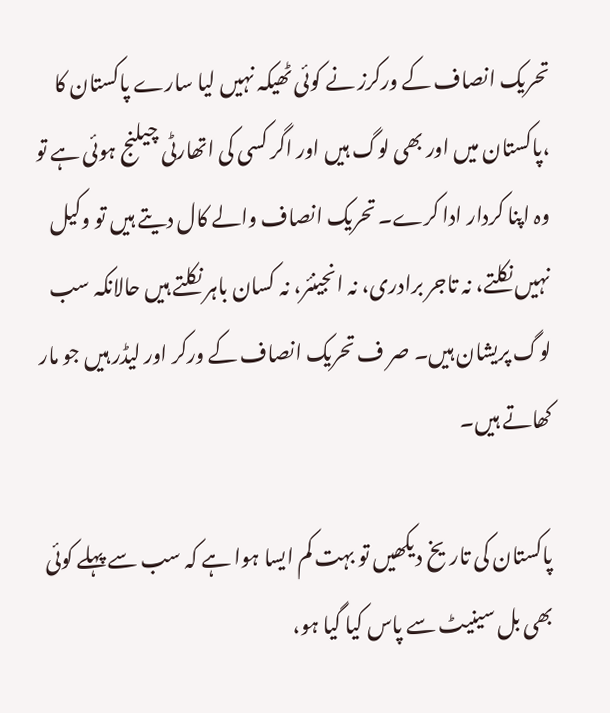تحریک انصاف کے ورکرز نے کوئی ٹھیکہ نہیں لیا سارے پاکستان کا ،پاکستان میں اور بھی لوگ ہیں اور اگر کسی کی اتھارٹی چیلنج ہوئی ہے تو وہ اپنا کردار ادا کرے۔ تحریک انصاف والے کال دیتے ہیں تو وکیل نہیں نکلتے، نہ تاجر برادری، نہ انجینئر، نہ کسان باہر نکلتے ہیں حالانکہ سب لوگ پریشان ہیں۔ صر ف تحریک انصاف کے ورکر اور لیڈر ہیں جو مار کھاتے ہیں۔

پاکستان کی تاریخ دیکھیں تو بہت کم ایسا ہوا ہے کہ سب سے پہلے کوئی بھی بل سینیٹ سے پاس کیا گیا ہو،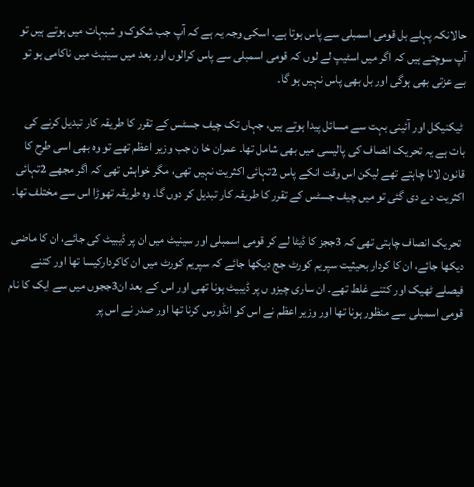حالانکہ پہلے بل قومی اسمبلی سے پاس ہوتا ہے۔ اسکی وجہ یہ ہے کہ آپ جب شکوک و شبہات میں ہوتے ہیں تو آپ سوچتے ہیں کہ اگر میں اسٹیپ لے لوں کہ قومی اسمبلی سے پاس کرالوں اور بعد میں سینیٹ میں ناکامی ہو تو بے عزتی بھی ہوگی اور بل بھی پاس نہیں ہو گا۔

 ٹیکنیکل اور آئینی بہت سے مسائل پیدا ہوتے ہیں، جہاں تک چیف جسٹس کے تقرر کا طریقہ کار تبدیل کرنے کی بات ہے یہ تحریک انصاف کی پالیسی میں بھی شامل تھا۔ عمران خا ن جب وزیر اعظم تھے تو وہ بھی اسی طرح کا قانون لانا چاہتے تھے لیکن اس وقت انکے پاس 2تہائی اکثریت نہیں تھی، مگر خواہش تھی کہ اگر مجھے 2تہائی اکثریت دے دی گئی تو میں چیف جسٹس کے تقرر کا طریقہ کار تبدیل کر دوں گا۔ وہ طریقہ تھوڑا اس سے مختلف تھا۔

 تحریک انصاف چاہتی تھی کہ 3ججز کا ڈیٹا لے کر قومی اسمبلی اور سینیٹ میں ان پر ڈیبیٹ کی جائے، ان کا ماضی دیکھا جائے، ان کا کردار بحیثیت سپریم کورٹ جج دیکھا جائے کہ سپریم کورٹ میں ان کاکردارکیسا تھا اور کتنے فیصلے ٹھیک اور کتنے غلط تھے۔ ان ساری چیزو ں پر ڈیبیٹ ہونا تھی اور اس کے بعد ان3ججوں میں سے ایک کا نام قومی اسمبلی سے منظور ہونا تھا اور وزیر اعظم نے اس کو انڈورس کرنا تھا اور صدر نے اس پر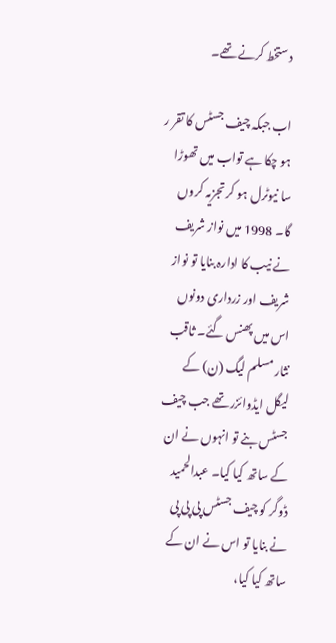دستخط کرنے تھے۔

اب جبکہ چیف جسٹس کا تقر ر ہو چکا ہے تواب میں تھوڑا سا نیوٹرل ہو کر تجزیہ کروں گا۔ 1998 میں نواز شریف نے نیب کا ادارہ بنایا تو نواز شریف اور زرداری دونوں اس میں پھنس گئے۔ ثاقب نثار مسلم لیگ (ن) کے لیگل ایڈوائزر تھے جب چیف جسٹس بنے تو انہوں نے ان کے ساتھ کیا کیا۔ عبدالحمید ڈوگر کو چیف جسٹس پی پی پی نے بنایا تو اس نے ان کے ساتھ کیا کیا،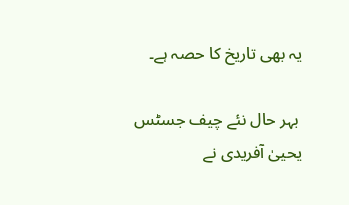یہ بھی تاریخ کا حصہ ہے۔

 بہر حال نئے چیف جسٹس یحییٰ آفریدی نے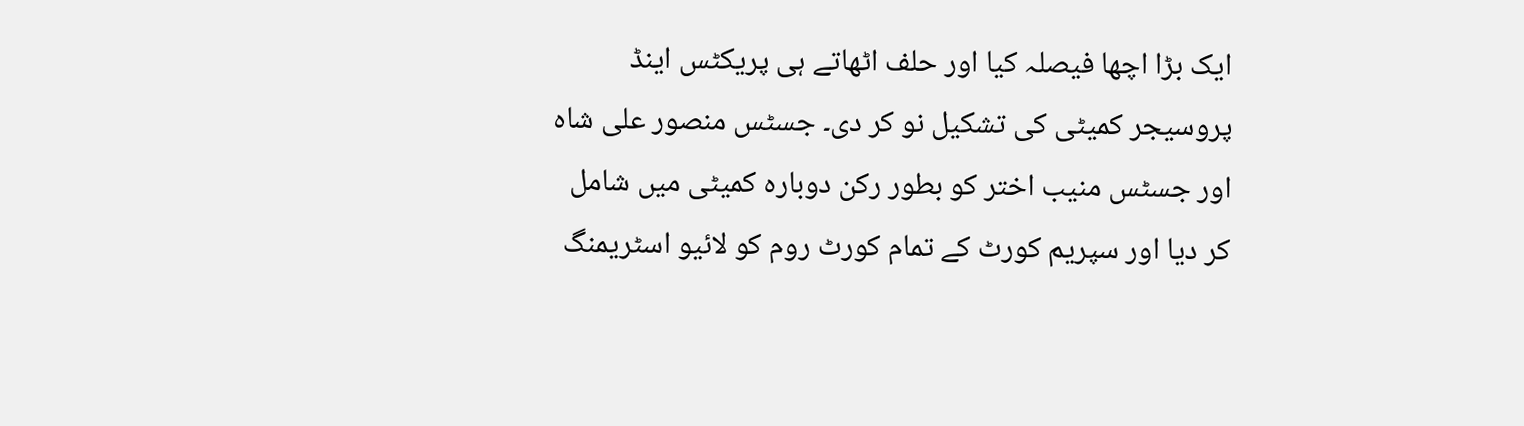ایک بڑا اچھا فیصلہ کیا اور حلف اٹھاتے ہی پریکٹس اینڈ پروسیجر کمیٹی کی تشکیل نو کر دی۔ جسٹس منصور علی شاہ اور جسٹس منیب اختر کو بطور رکن دوبارہ کمیٹی میں شامل کر دیا اور سپریم کورٹ کے تمام کورٹ روم کو لائیو اسٹریمنگ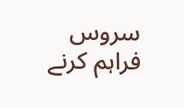سروس فراہم کرنے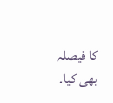کا فیصلہ بھی کیا۔